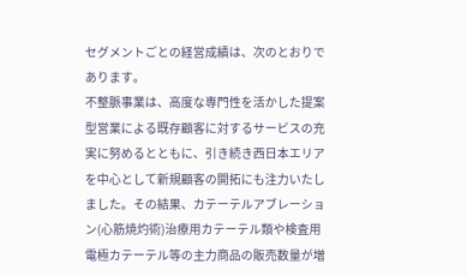セグメントごとの経営成績は、次のとおりであります。
不整脈事業は、高度な専門性を活かした提案型営業による既存顧客に対するサービスの充実に努めるとともに、引き続き西日本エリアを中心として新規顧客の開拓にも注力いたしました。その結果、カテーテルアブレーション(心筋焼灼術)治療用カテーテル類や検査用電極カテーテル等の主力商品の販売数量が増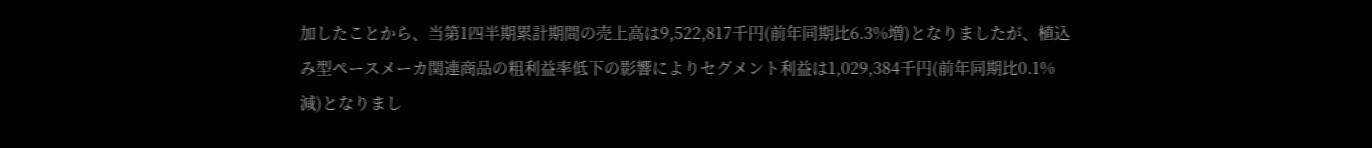加したことから、当第1四半期累計期間の売上高は9,522,817千円(前年同期比6.3%増)となりましたが、植込み型ペースメーカ関連商品の粗利益率低下の影響によりセグメント利益は1,029,384千円(前年同期比0.1%減)となりまし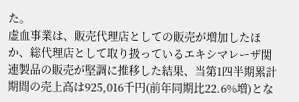た。
虚血事業は、販売代理店としての販売が増加したほか、総代理店として取り扱っているエキシマレーザ関連製品の販売が堅調に推移した結果、当第1四半期累計期間の売上高は925,016千円(前年同期比22.6%増)とな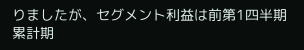りましたが、セグメント利益は前第1四半期累計期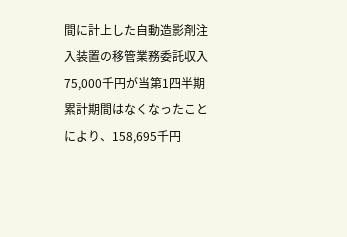間に計上した自動造影剤注入装置の移管業務委託収入75,000千円が当第1四半期累計期間はなくなったことにより、158,695千円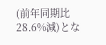(前年同期比28.6%減)とな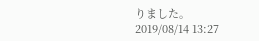りました。
2019/08/14 13:27